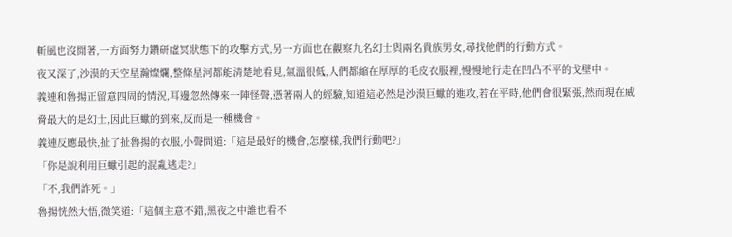斬風也沒閒著,一方面努力鑽研虛冥狀態下的攻擊方式,另一方面也在觀察九名幻士與兩名貴族男女,尋找他們的行動方式。
夜又深了,沙漠的天空星瀚燦爛,整條星河都能清楚地看見,氣溫很低,人們都縮在厚厚的毛皮衣服裡,慢慢地行走在凹凸不平的戈壁中。
義連和魯揚正留意四周的情況,耳邊忽然傳來一陣怪聲,憑著兩人的經驗,知道這必然是沙漠巨蠍的進攻,若在平時,他們會很緊張,然而現在威脅最大的是幻士,因此巨蠍的到來,反而是一種機會。
義連反應最快,扯了扯魯揚的衣服,小聲問道:「這是最好的機會,怎麼樣,我們行動吧?」
「你是說利用巨蠍引起的混亂逃走?」
「不,我們詐死。」
魯揚恍然大悟,微笑道:「這個主意不錯,黑夜之中誰也看不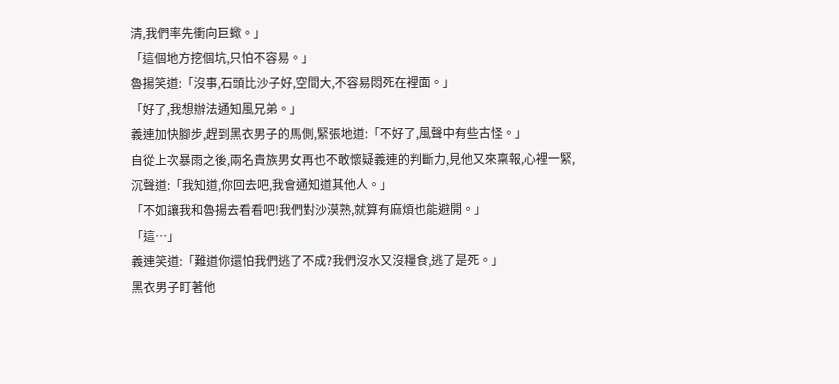清,我們率先衝向巨蠍。」
「這個地方挖個坑,只怕不容易。」
魯揚笑道:「沒事,石頭比沙子好,空間大,不容易悶死在裡面。」
「好了,我想辦法通知風兄弟。」
義連加快腳步,趕到黑衣男子的馬側,緊張地道:「不好了,風聲中有些古怪。」
自從上次暴雨之後,兩名貴族男女再也不敢懷疑義連的判斷力,見他又來稟報,心裡一緊,沉聲道:「我知道,你回去吧,我會通知道其他人。」
「不如讓我和魯揚去看看吧!我們對沙漠熟,就算有麻煩也能避開。」
「這…」
義連笑道:「難道你還怕我們逃了不成?我們沒水又沒糧食,逃了是死。」
黑衣男子盯著他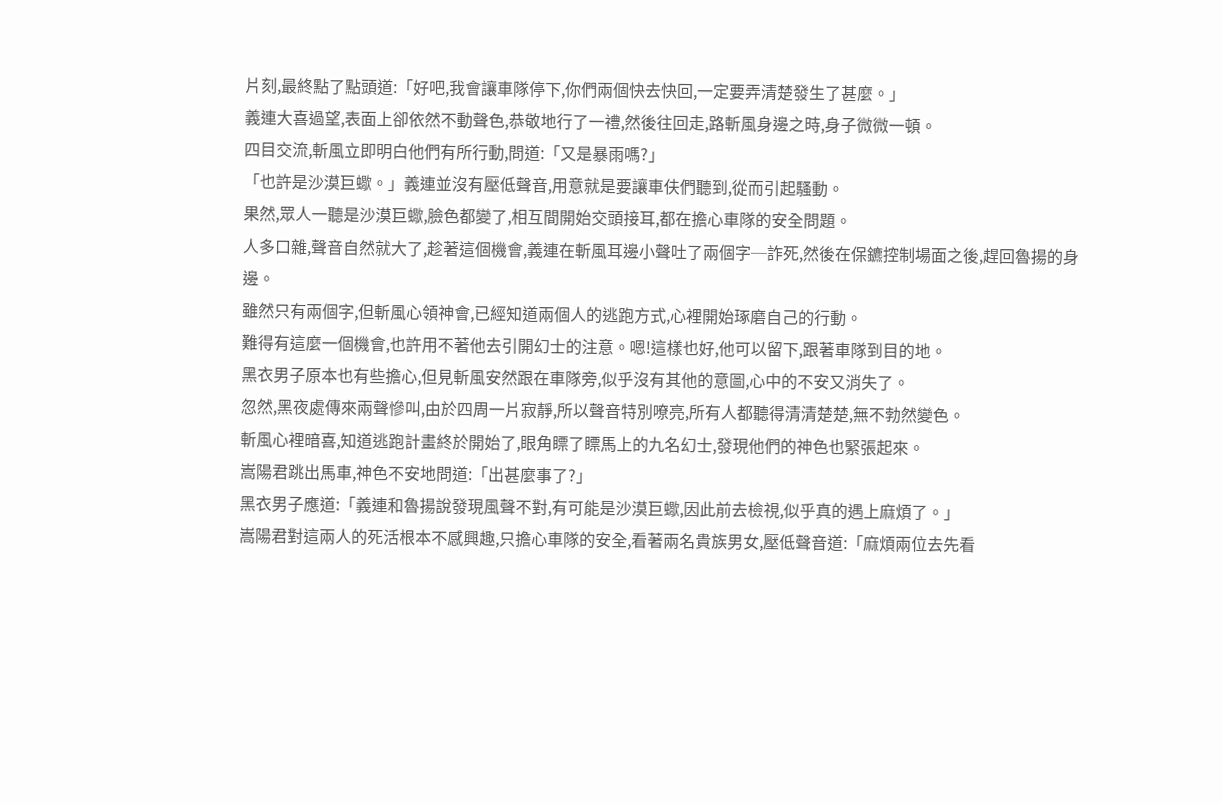片刻,最終點了點頭道:「好吧,我會讓車隊停下,你們兩個快去快回,一定要弄清楚發生了甚麼。」
義連大喜過望,表面上卻依然不動聲色,恭敬地行了一禮,然後往回走,路斬風身邊之時,身子微微一頓。
四目交流,斬風立即明白他們有所行動,問道:「又是暴雨嗎?」
「也許是沙漠巨蠍。」義連並沒有壓低聲音,用意就是要讓車伕們聽到,從而引起騷動。
果然,眾人一聽是沙漠巨蠍,臉色都變了,相互間開始交頭接耳,都在擔心車隊的安全問題。
人多口雜,聲音自然就大了,趁著這個機會,義連在斬風耳邊小聲吐了兩個字─詐死,然後在保鑣控制場面之後,趕回魯揚的身邊。
雖然只有兩個字,但斬風心領神會,已經知道兩個人的逃跑方式,心裡開始琢磨自己的行動。
難得有這麼一個機會,也許用不著他去引開幻士的注意。嗯!這樣也好,他可以留下,跟著車隊到目的地。
黑衣男子原本也有些擔心,但見斬風安然跟在車隊旁,似乎沒有其他的意圖,心中的不安又消失了。
忽然,黑夜處傳來兩聲慘叫,由於四周一片寂靜,所以聲音特別嘹亮,所有人都聽得清清楚楚,無不勃然變色。
斬風心裡暗喜,知道逃跑計畫終於開始了,眼角瞟了瞟馬上的九名幻士,發現他們的神色也緊張起來。
嵩陽君跳出馬車,神色不安地問道:「出甚麼事了?」
黑衣男子應道:「義連和魯揚說發現風聲不對,有可能是沙漠巨蠍,因此前去檢視,似乎真的遇上麻煩了。」
嵩陽君對這兩人的死活根本不感興趣,只擔心車隊的安全,看著兩名貴族男女,壓低聲音道:「麻煩兩位去先看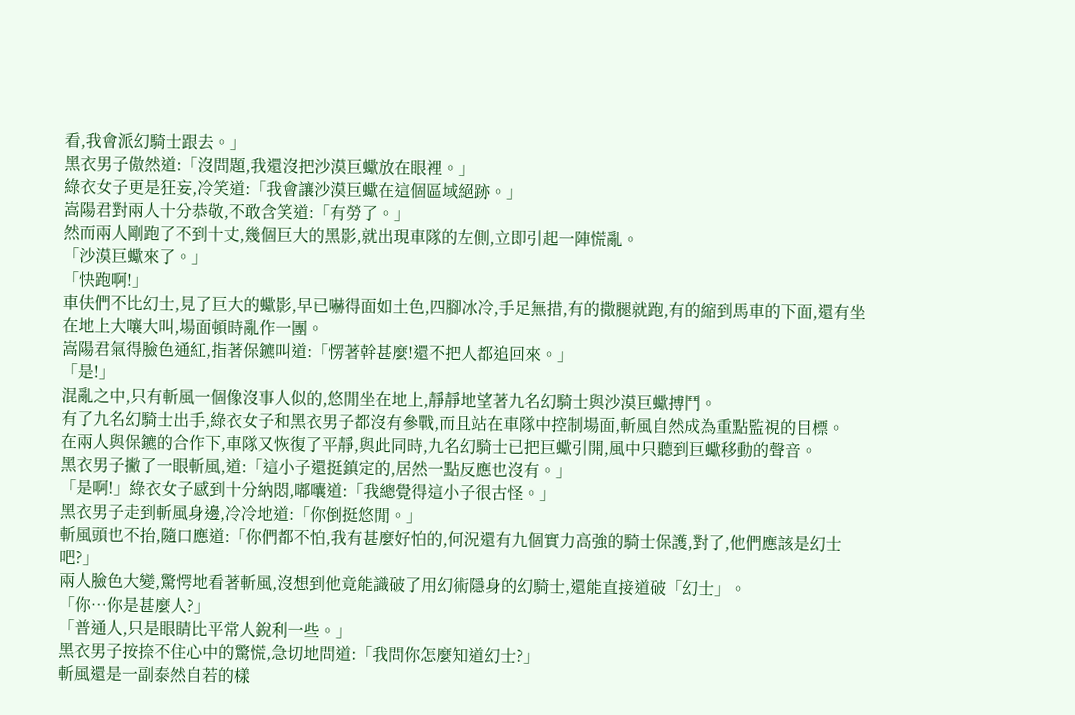看,我會派幻騎士跟去。」
黑衣男子傲然道:「沒問題,我還沒把沙漠巨蠍放在眼裡。」
綠衣女子更是狂妄,冷笑道:「我會讓沙漠巨蠍在這個區域絕跡。」
嵩陽君對兩人十分恭敬,不敢含笑道:「有勞了。」
然而兩人剛跑了不到十丈,幾個巨大的黑影,就出現車隊的左側,立即引起一陣慌亂。
「沙漠巨蠍來了。」
「快跑啊!」
車伕們不比幻士,見了巨大的蠍影,早已嚇得面如土色,四腳冰冷,手足無措,有的撒腿就跑,有的縮到馬車的下面,還有坐在地上大嚷大叫,場面頓時亂作一團。
嵩陽君氣得臉色通紅,指著保鑣叫道:「愣著幹甚麼!還不把人都追回來。」
「是!」
混亂之中,只有斬風一個像沒事人似的,悠閒坐在地上,靜靜地望著九名幻騎士與沙漠巨蠍搏鬥。
有了九名幻騎士出手,綠衣女子和黑衣男子都沒有參戰,而且站在車隊中控制場面,斬風自然成為重點監視的目標。
在兩人與保鑣的合作下,車隊又恢復了平靜,與此同時,九名幻騎士已把巨蠍引開,風中只聽到巨蠍移動的聲音。
黑衣男子撇了一眼斬風,道:「這小子還挺鎮定的,居然一點反應也沒有。」
「是啊!」綠衣女子感到十分納悶,嘟囔道:「我總覺得這小子很古怪。」
黑衣男子走到斬風身邊,冷冷地道:「你倒挺悠閒。」
斬風頭也不抬,隨口應道:「你們都不怕,我有甚麼好怕的,何況還有九個實力高強的騎士保護,對了,他們應該是幻士吧?」
兩人臉色大變,驚愕地看著斬風,沒想到他竟能識破了用幻術隱身的幻騎士,還能直接道破「幻士」。
「你…你是甚麼人?」
「普通人,只是眼睛比平常人銳利一些。」
黑衣男子按捺不住心中的驚慌,急切地問道:「我問你怎麼知道幻士?」
斬風還是一副泰然自若的樣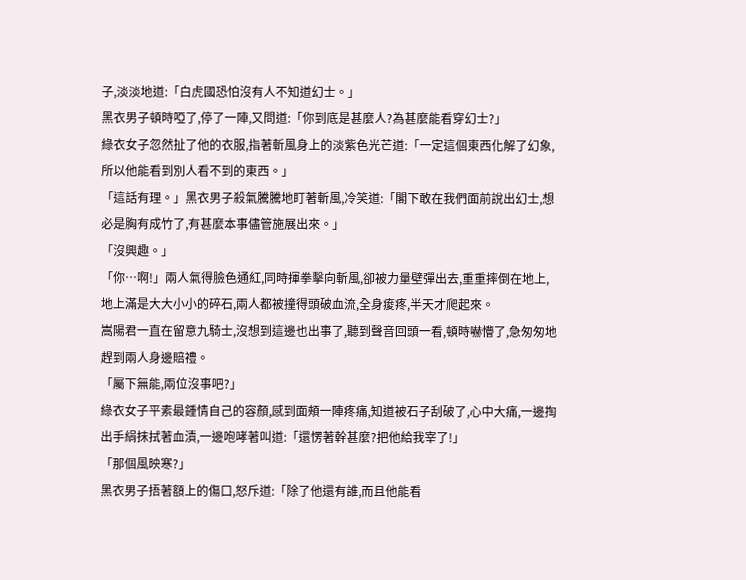子,淡淡地道:「白虎國恐怕沒有人不知道幻士。」
黑衣男子頓時啞了,停了一陣,又問道:「你到底是甚麼人?為甚麼能看穿幻士?」
綠衣女子忽然扯了他的衣服,指著斬風身上的淡紫色光芒道:「一定這個東西化解了幻象,所以他能看到別人看不到的東西。」
「這話有理。」黑衣男子殺氣騰騰地盯著斬風,冷笑道:「閣下敢在我們面前說出幻士,想必是胸有成竹了,有甚麼本事儘管施展出來。」
「沒興趣。」
「你…啊!」兩人氣得臉色通紅,同時揮拳擊向斬風,卻被力量壁彈出去,重重摔倒在地上,地上滿是大大小小的碎石,兩人都被撞得頭破血流,全身痠疼,半天才爬起來。
嵩陽君一直在留意九騎士,沒想到這邊也出事了,聽到聲音回頭一看,頓時嚇懵了,急匆匆地趕到兩人身邊賠禮。
「屬下無能,兩位沒事吧?」
綠衣女子平素最鍾情自己的容顏,感到面頰一陣疼痛,知道被石子刮破了,心中大痛,一邊掏出手絹抹拭著血漬,一邊咆哮著叫道:「還愣著幹甚麼?把他給我宰了!」
「那個風映寒?」
黑衣男子捂著額上的傷口,怒斥道:「除了他還有誰,而且他能看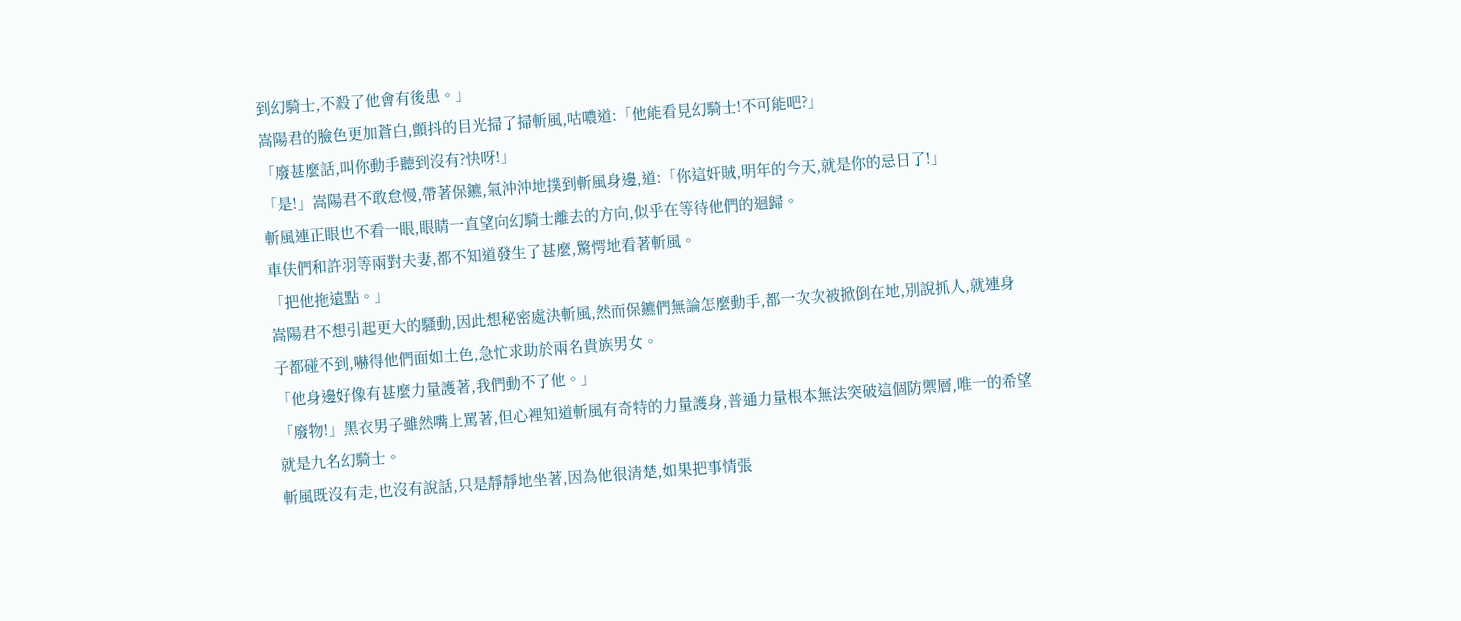到幻騎士,不殺了他會有後患。」
嵩陽君的臉色更加蒼白,顫抖的目光掃了掃斬風,咕噥道:「他能看見幻騎士!不可能吧?」
「廢甚麼話,叫你動手聽到沒有?快呀!」
「是!」嵩陽君不敢怠慢,帶著保鑣,氣沖沖地撲到斬風身邊,道:「你這奸賊,明年的今天,就是你的忌日了!」
斬風連正眼也不看一眼,眼睛一直望向幻騎士離去的方向,似乎在等待他們的迴歸。
車伕們和許羽等兩對夫妻,都不知道發生了甚麼,驚愕地看著斬風。
「把他拖遠點。」
嵩陽君不想引起更大的騷動,因此想秘密處決斬風,然而保鑣們無論怎麼動手,都一次次被掀倒在地,別說抓人,就連身子都碰不到,嚇得他們面如土色,急忙求助於兩名貴族男女。
「他身邊好像有甚麼力量護著,我們動不了他。」
「廢物!」黑衣男子雖然嘴上罵著,但心裡知道斬風有奇特的力量護身,普通力量根本無法突破這個防禦層,唯一的希望就是九名幻騎士。
斬風既沒有走,也沒有說話,只是靜靜地坐著,因為他很清楚,如果把事情張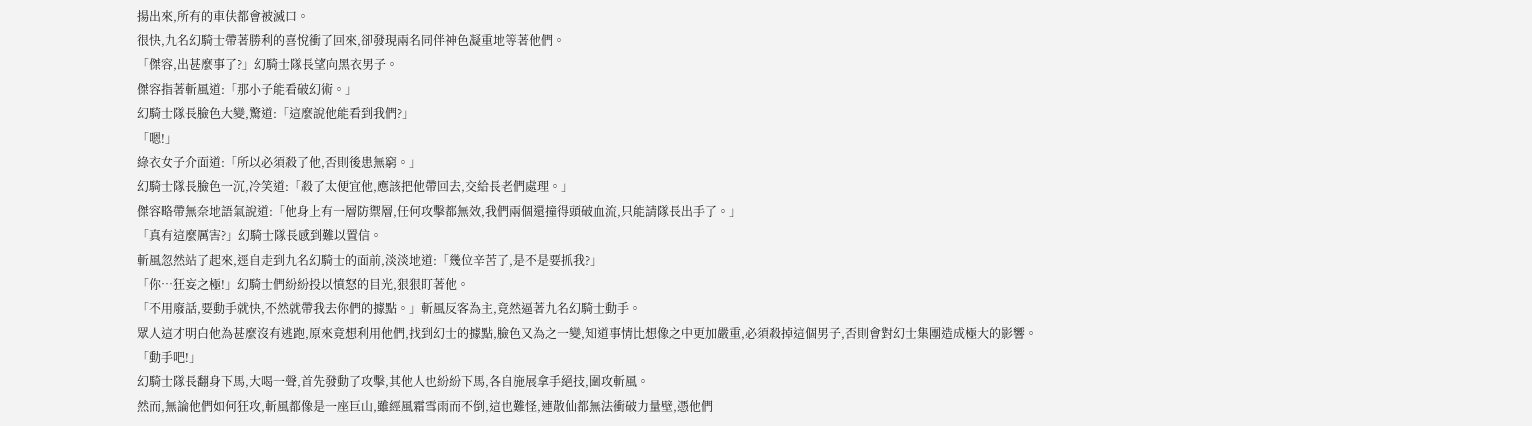揚出來,所有的車伕都會被滅口。
很快,九名幻騎士帶著勝利的喜悅衝了回來,卻發現兩名同伴神色凝重地等著他們。
「傑容,出甚麼事了?」幻騎士隊長望向黑衣男子。
傑容指著斬風道:「那小子能看破幻術。」
幻騎士隊長臉色大變,驚道:「這麼說他能看到我們?」
「嗯!」
綠衣女子介面道:「所以必須殺了他,否則後患無窮。」
幻騎士隊長臉色一沉,冷笑道:「殺了太便宜他,應該把他帶回去,交給長老們處理。」
傑容略帶無奈地語氣說道:「他身上有一層防禦層,任何攻擊都無效,我們兩個還撞得頭破血流,只能請隊長出手了。」
「真有這麼厲害?」幻騎士隊長感到難以置信。
斬風忽然站了起來,逕自走到九名幻騎士的面前,淡淡地道:「幾位辛苦了,是不是要抓我?」
「你…狂妄之極!」幻騎士們紛紛投以憤怒的目光,狠狠盯著他。
「不用廢話,要動手就快,不然就帶我去你們的據點。」斬風反客為主,竟然逼著九名幻騎士動手。
眾人這才明白他為甚麼沒有逃跑,原來竟想利用他們,找到幻士的據點,臉色又為之一變,知道事情比想像之中更加嚴重,必須殺掉這個男子,否則會對幻士集團造成極大的影響。
「動手吧!」
幻騎士隊長翻身下馬,大喝一聲,首先發動了攻擊,其他人也紛紛下馬,各自施展拿手絕技,圍攻斬風。
然而,無論他們如何狂攻,斬風都像是一座巨山,雖經風霜雪雨而不倒,這也難怪,連散仙都無法衝破力量壁,憑他們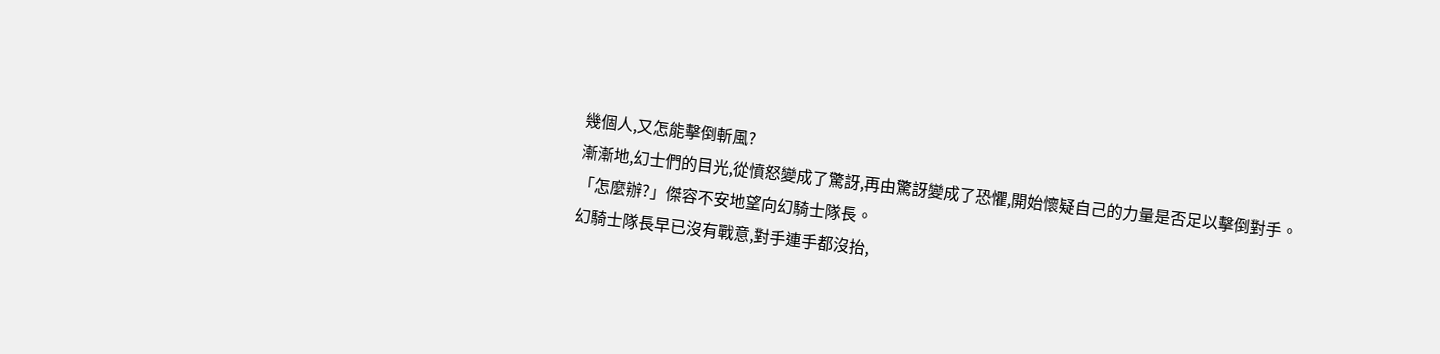幾個人,又怎能擊倒斬風?
漸漸地,幻士們的目光,從憤怒變成了驚訝,再由驚訝變成了恐懼,開始懷疑自己的力量是否足以擊倒對手。
「怎麼辦?」傑容不安地望向幻騎士隊長。
幻騎士隊長早已沒有戰意,對手連手都沒抬,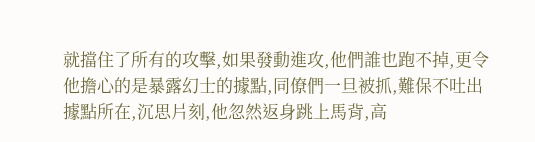就擋住了所有的攻擊,如果發動進攻,他們誰也跑不掉,更令他擔心的是暴露幻士的據點,同僚們一旦被抓,難保不吐出據點所在,沉思片刻,他忽然返身跳上馬背,高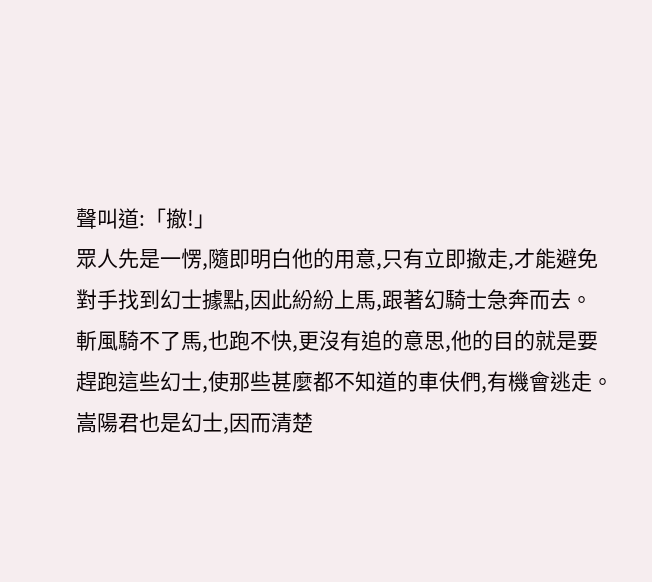聲叫道:「撤!」
眾人先是一愣,隨即明白他的用意,只有立即撤走,才能避免對手找到幻士據點,因此紛紛上馬,跟著幻騎士急奔而去。
斬風騎不了馬,也跑不快,更沒有追的意思,他的目的就是要趕跑這些幻士,使那些甚麼都不知道的車伕們,有機會逃走。
嵩陽君也是幻士,因而清楚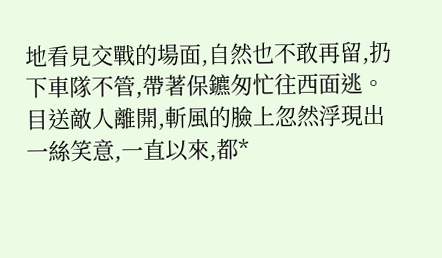地看見交戰的場面,自然也不敢再留,扔下車隊不管,帶著保鑣匆忙往西面逃。
目送敵人離開,斬風的臉上忽然浮現出一絲笑意,一直以來,都*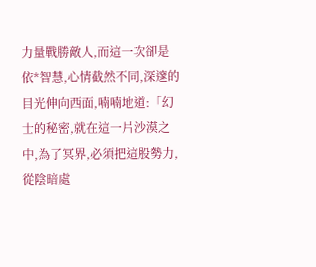力量戰勝敵人,而這一次卻是依*智慧,心情截然不同,深邃的目光伸向西面,喃喃地道:「幻士的秘密,就在這一片沙漠之中,為了冥界,必須把這股勢力,從陰暗處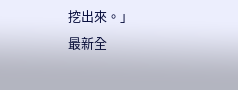挖出來。」
最新全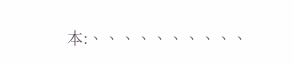本:、、、、、、、、、、